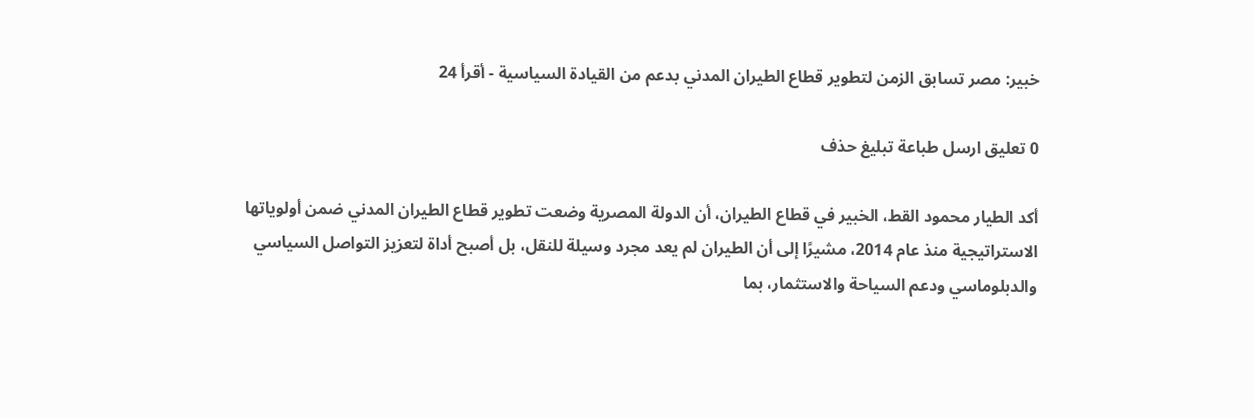خبير: مصر تسابق الزمن لتطوير قطاع الطيران المدني بدعم من القيادة السياسية - أقرأ 24

0 تعليق ارسل طباعة تبليغ حذف

أكد الطيار محمود القط، الخبير في قطاع الطيران، أن الدولة المصرية وضعت تطوير قطاع الطيران المدني ضمن أولوياتها الاستراتيجية منذ عام 2014، مشيرًا إلى أن الطيران لم يعد مجرد وسيلة للنقل، بل أصبح أداة لتعزيز التواصل السياسي والدبلوماسي ودعم السياحة والاستثمار، بما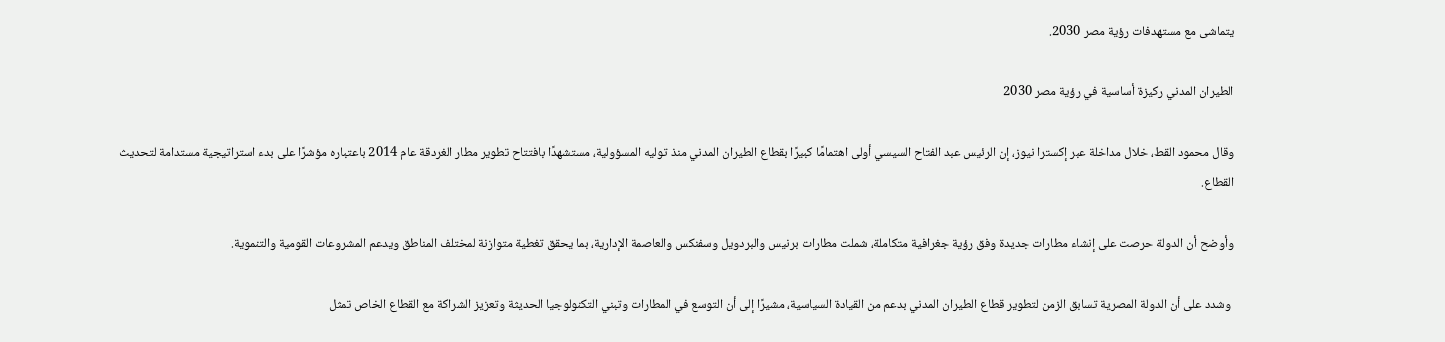يتماشى مع مستهدفات رؤية مصر 2030.

الطيران المدني ركيزة أساسية في رؤية مصر 2030

وقال محمود القط، خلال مداخلة عبر إكسترا نيوز، إن الرئيس عبد الفتاح السيسي أولى اهتمامًا كبيرًا بقطاع الطيران المدني منذ توليه المسؤولية، مستشهدًا بافتتاح تطوير مطار الغردقة عام 2014 باعتباره مؤشرًا على بدء استراتيجية مستدامة لتحديث القطاع.

وأوضح أن الدولة حرصت على إنشاء مطارات جديدة وفق رؤية جغرافية متكاملة، شملت مطارات برنيس والبردويل وسفنكس والعاصمة الإدارية، بما يحقق تغطية متوازنة لمختلف المناطق ويدعم المشروعات القومية والتنموية.

 وشدد على أن الدولة المصرية تسابق الزمن لتطوير قطاع الطيران المدني بدعم من القيادة السياسية، مشيرًا إلى أن التوسع في المطارات وتبني التكنولوجيا الحديثة وتعزيز الشراكة مع القطاع الخاص تمثل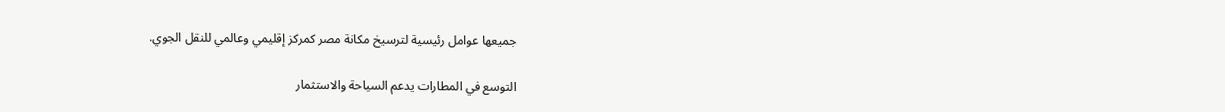جميعها عوامل رئيسية لترسيخ مكانة مصر كمركز إقليمي وعالمي للنقل الجوي.

التوسع في المطارات يدعم السياحة والاستثمار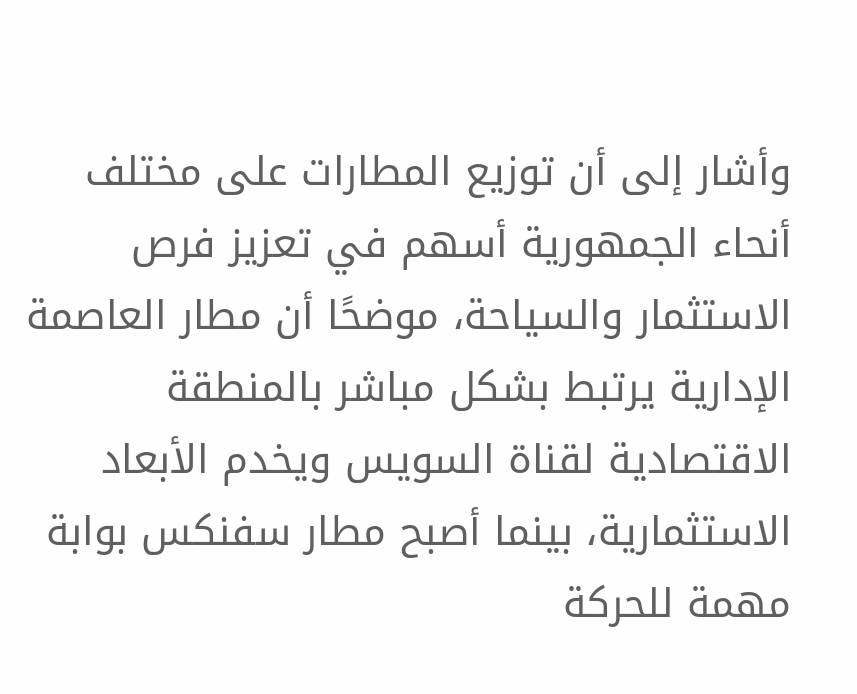وأشار إلى أن توزيع المطارات على مختلف أنحاء الجمهورية أسهم في تعزيز فرص الاستثمار والسياحة، موضحًا أن مطار العاصمة الإدارية يرتبط بشكل مباشر بالمنطقة الاقتصادية لقناة السويس ويخدم الأبعاد الاستثمارية، بينما أصبح مطار سفنكس بوابة مهمة للحركة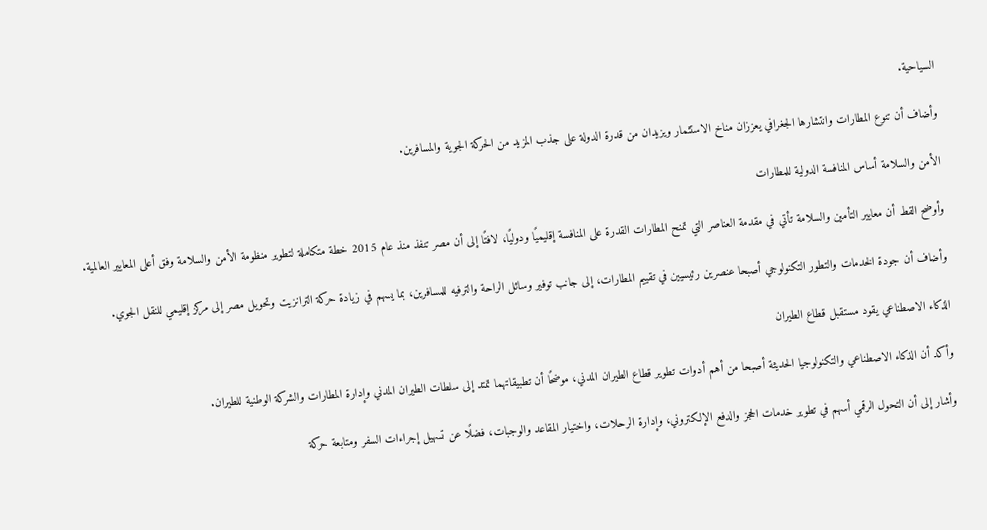السياحية.

وأضاف أن تنوع المطارات وانتشارها الجغرافي يعززان مناخ الاستثمار ويزيدان من قدرة الدولة على جذب المزيد من الحركة الجوية والمسافرين.

الأمن والسلامة أساس المنافسة الدولية للمطارات

وأوضح القط أن معايير التأمين والسلامة تأتي في مقدمة العناصر التي تمنح المطارات القدرة على المنافسة إقليميًا ودوليًا، لافتًا إلى أن مصر تنفذ منذ عام 2015 خطة متكاملة لتطوير منظومة الأمن والسلامة وفق أعلى المعايير العالمية.

وأضاف أن جودة الخدمات والتطور التكنولوجي أصبحا عنصرين رئيسيين في تقييم المطارات، إلى جانب توفير وسائل الراحة والترفيه للمسافرين، بما يسهم في زيادة حركة الترانزيت وتحويل مصر إلى مركز إقليمي للنقل الجوي.

الذكاء الاصطناعي يقود مستقبل قطاع الطيران

وأكد أن الذكاء الاصطناعي والتكنولوجيا الحديثة أصبحا من أهم أدوات تطوير قطاع الطيران المدني، موضحًا أن تطبيقاتهما تمتد إلى سلطات الطيران المدني وإدارة المطارات والشركة الوطنية للطيران.

وأشار إلى أن التحول الرقمي أسهم في تطوير خدمات الحجز والدفع الإلكتروني، وإدارة الرحلات، واختيار المقاعد والوجبات، فضلًا عن تسهيل إجراءات السفر ومتابعة حركة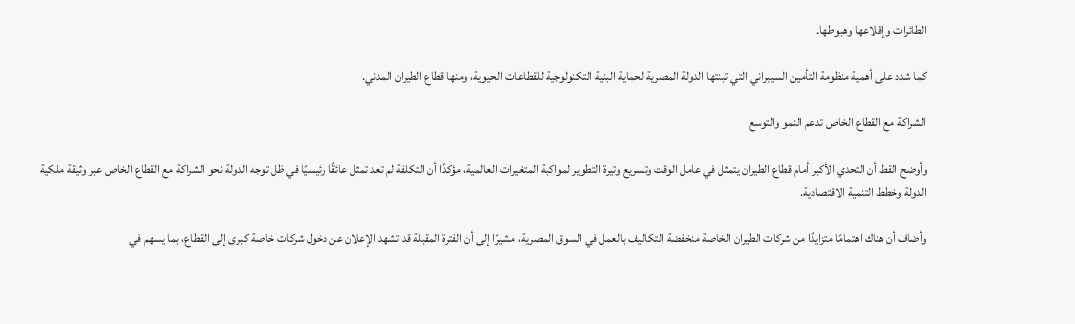الطائرات وإقلاعها وهبوطها.

كما شدد على أهمية منظومة التأمين السيبراني التي تبنتها الدولة المصرية لحماية البنية التكنولوجية للقطاعات الحيوية، ومنها قطاع الطيران المدني.

الشراكة مع القطاع الخاص تدعم النمو والتوسع

وأوضح القط أن التحدي الأكبر أمام قطاع الطيران يتمثل في عامل الوقت وتسريع وتيرة التطوير لمواكبة المتغيرات العالمية، مؤكدًا أن التكلفة لم تعد تمثل عائقًا رئيسيًا في ظل توجه الدولة نحو الشراكة مع القطاع الخاص عبر وثيقة ملكية الدولة وخطط التنمية الاقتصادية.

وأضاف أن هناك اهتمامًا متزايدًا من شركات الطيران الخاصة منخفضة التكاليف بالعمل في السوق المصرية، مشيرًا إلى أن الفترة المقبلة قد تشهد الإعلان عن دخول شركات خاصة كبرى إلى القطاع، بما يسهم في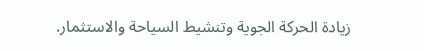زيادة الحركة الجوية وتنشيط السياحة والاستثمار.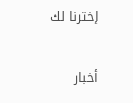إخترنا لك

أخبار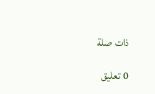ذات صلة

0 تعليق